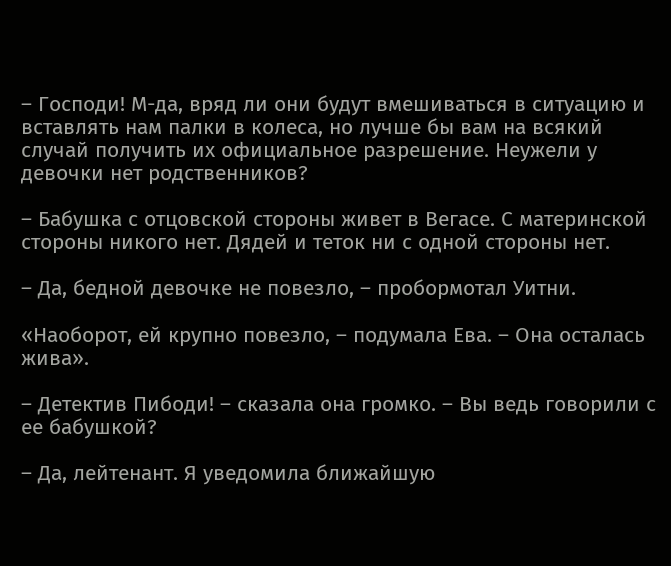– Господи! М-да, вряд ли они будут вмешиваться в ситуацию и вставлять нам палки в колеса, но лучше бы вам на всякий случай получить их официальное разрешение. Неужели у девочки нет родственников?

– Бабушка с отцовской стороны живет в Вегасе. С материнской стороны никого нет. Дядей и теток ни с одной стороны нет.

– Да, бедной девочке не повезло, – пробормотал Уитни.

«Наоборот, ей крупно повезло, – подумала Ева. – Она осталась жива».

– Детектив Пибоди! – сказала она громко. – Вы ведь говорили с ее бабушкой?

– Да, лейтенант. Я уведомила ближайшую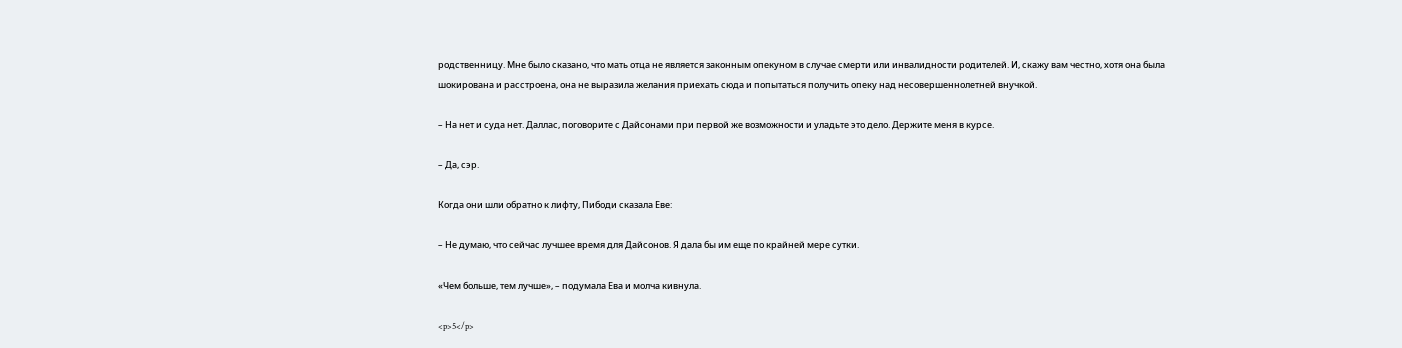родственницу. Мне было сказано, что мать отца не является законным опекуном в случае смерти или инвалидности родителей. И, скажу вам честно, хотя она была шокирована и расстроена, она не выразила желания приехать сюда и попытаться получить опеку над несовершеннолетней внучкой.

– На нет и суда нет. Даллас, поговорите с Дайсонами при первой же возможности и уладьте это дело. Держите меня в курсе.

– Да, сэр.

Когда они шли обратно к лифту, Пибоди сказала Еве:

– Не думаю, что сейчас лучшее время для Дайсонов. Я дала бы им еще по крайней мере сутки.

«Чем больше, тем лучше», – подумала Ева и молча кивнула.

<p>5</p>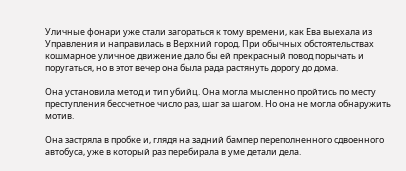Уличные фонари уже стали загораться к тому времени, как Ева выехала из Управления и направилась в Верхний город. При обычных обстоятельствах кошмарное уличное движение дало бы ей прекрасный повод порычать и поругаться, но в этот вечер она была рада растянуть дорогу до дома.

Она установила метод и тип убийц. Она могла мысленно пройтись по месту преступления бессчетное число раз, шаг за шагом. Но она не могла обнаружить мотив.

Она застряла в пробке и, глядя на задний бампер переполненного сдвоенного автобуса, уже в который раз перебирала в уме детали дела.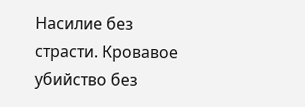Насилие без страсти. Кровавое убийство без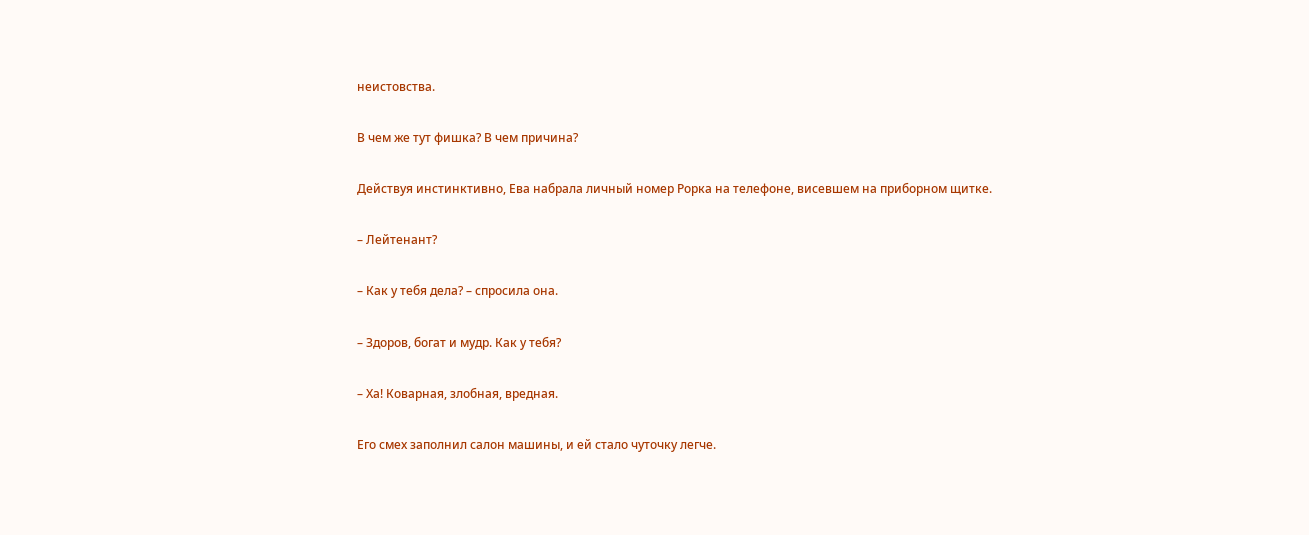неистовства.

В чем же тут фишка? В чем причина?

Действуя инстинктивно, Ева набрала личный номер Рорка на телефоне, висевшем на приборном щитке.

– Лейтенант?

– Как у тебя дела? – спросила она.

– Здоров, богат и мудр. Как у тебя?

– Ха! Коварная, злобная, вредная.

Его смех заполнил салон машины, и ей стало чуточку легче.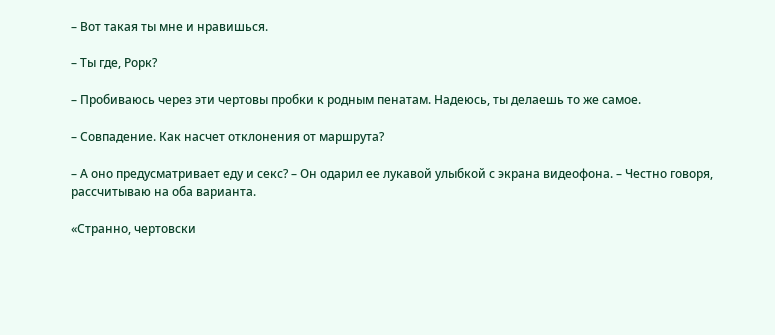– Вот такая ты мне и нравишься.

– Ты где, Рорк?

– Пробиваюсь через эти чертовы пробки к родным пенатам. Надеюсь, ты делаешь то же самое.

– Совпадение. Как насчет отклонения от маршрута?

– А оно предусматривает еду и секс? – Он одарил ее лукавой улыбкой с экрана видеофона. – Честно говоря, рассчитываю на оба варианта.

«Странно, чертовски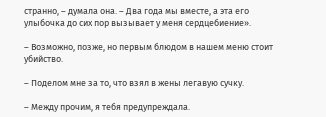странно, – думала она. – Два года мы вместе, а эта его улыбочка до сих пор вызывает у меня сердцебиение».

– Возможно, позже, но первым блюдом в нашем меню стоит убийство.

– Поделом мне за то, что взял в жены легавую сучку.

– Между прочим, я тебя предупреждала.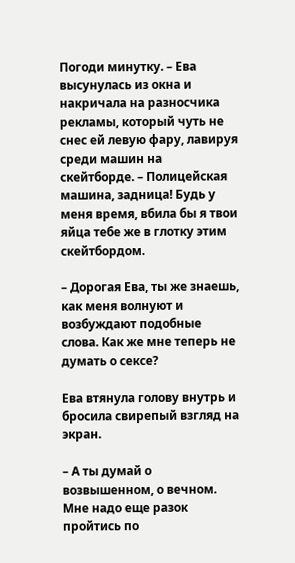Погоди минутку. – Ева высунулась из окна и накричала на разносчика рекламы, который чуть не снес ей левую фару, лавируя среди машин на скейтборде. – Полицейская машина, задница! Будь у меня время, вбила бы я твои яйца тебе же в глотку этим скейтбордом.

– Дорогая Ева, ты же знаешь, как меня волнуют и возбуждают подобные слова. Как же мне теперь не думать о сексе?

Ева втянула голову внутрь и бросила свирепый взгляд на экран.

– А ты думай о возвышенном, о вечном. Мне надо еще разок пройтись по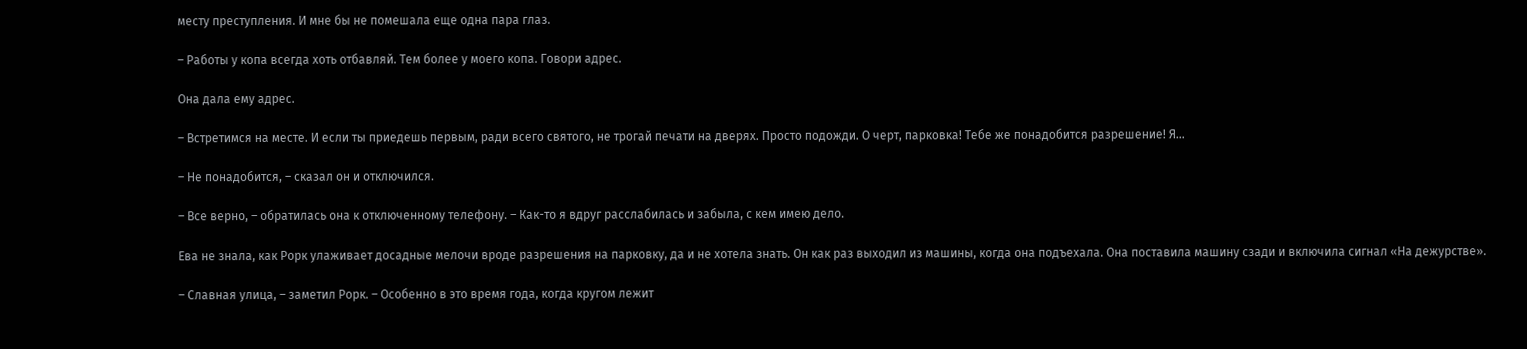месту преступления. И мне бы не помешала еще одна пара глаз.

– Работы у копа всегда хоть отбавляй. Тем более у моего копа. Говори адрес.

Она дала ему адрес.

– Встретимся на месте. И если ты приедешь первым, ради всего святого, не трогай печати на дверях. Просто подожди. О черт, парковка! Тебе же понадобится разрешение! Я…

– Не понадобится, – сказал он и отключился.

– Все верно, – обратилась она к отключенному телефону. – Как-то я вдруг расслабилась и забыла, с кем имею дело.

Ева не знала, как Рорк улаживает досадные мелочи вроде разрешения на парковку, да и не хотела знать. Он как раз выходил из машины, когда она подъехала. Она поставила машину сзади и включила сигнал «На дежурстве».

– Славная улица, – заметил Рорк. – Особенно в это время года, когда кругом лежит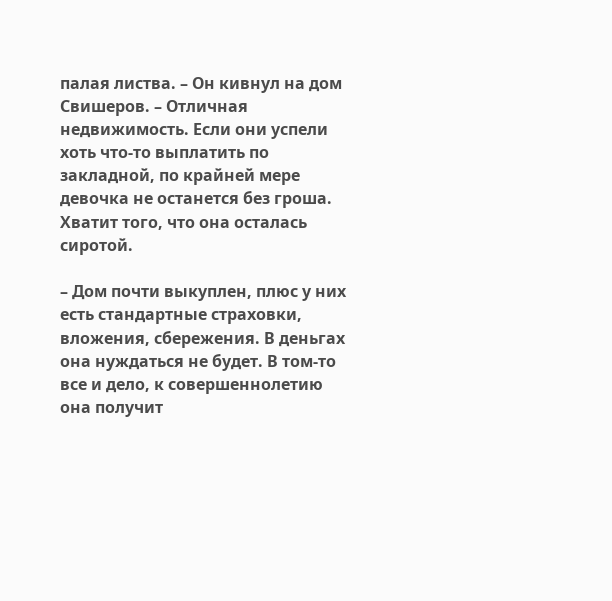палая листва. – Он кивнул на дом Свишеров. – Отличная недвижимость. Если они успели хоть что-то выплатить по закладной, по крайней мере девочка не останется без гроша. Хватит того, что она осталась сиротой.

– Дом почти выкуплен, плюс у них есть стандартные страховки, вложения, сбережения. В деньгах она нуждаться не будет. В том-то все и дело, к совершеннолетию она получит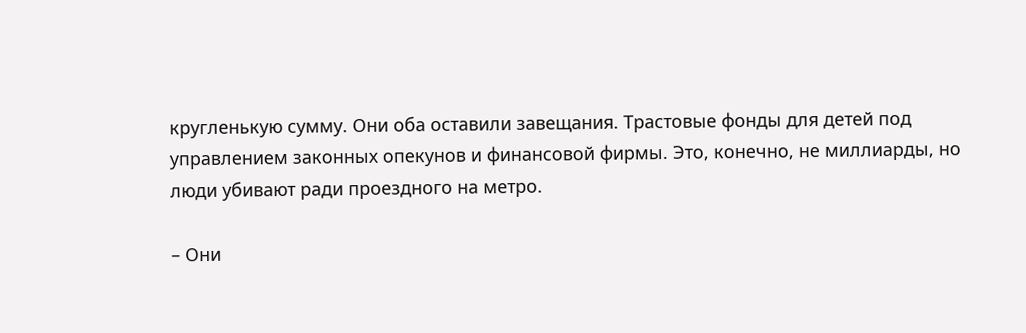кругленькую сумму. Они оба оставили завещания. Трастовые фонды для детей под управлением законных опекунов и финансовой фирмы. Это, конечно, не миллиарды, но люди убивают ради проездного на метро.

– Они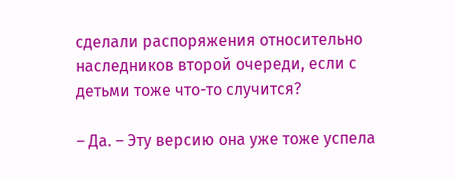сделали распоряжения относительно наследников второй очереди, если с детьми тоже что-то случится?

– Да. – Эту версию она уже тоже успела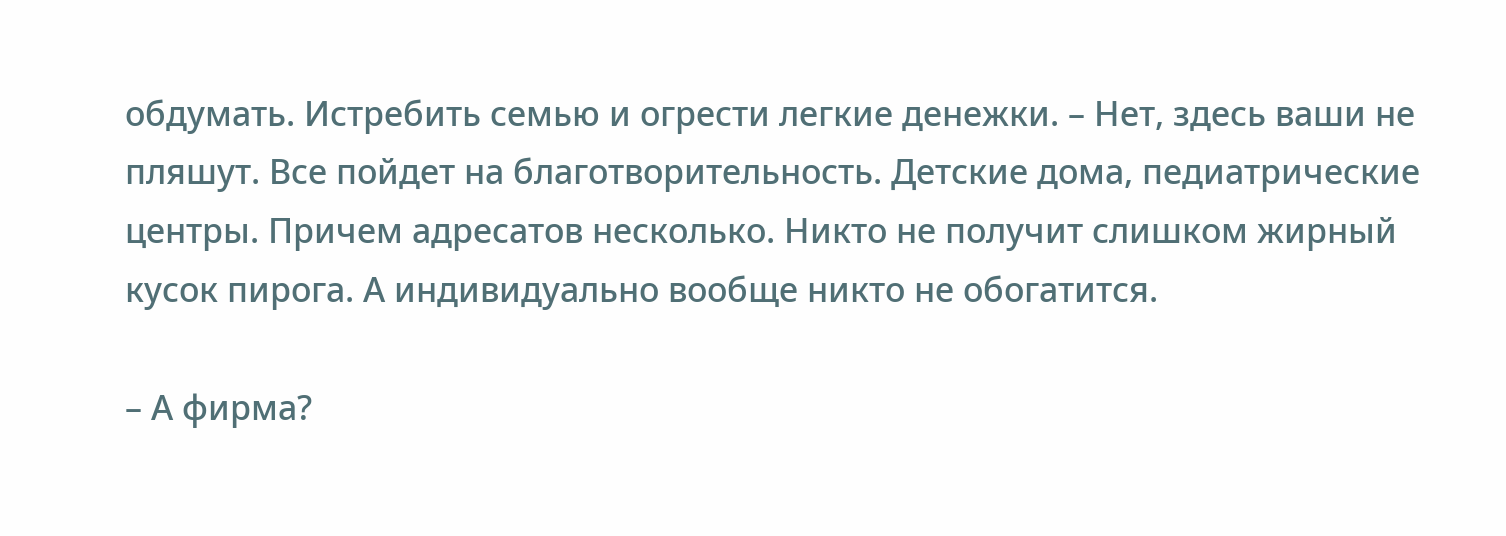обдумать. Истребить семью и огрести легкие денежки. – Нет, здесь ваши не пляшут. Все пойдет на благотворительность. Детские дома, педиатрические центры. Причем адресатов несколько. Никто не получит слишком жирный кусок пирога. А индивидуально вообще никто не обогатится.

– А фирма?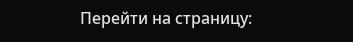Перейти на страницу: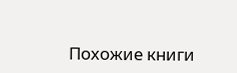Похожие книги